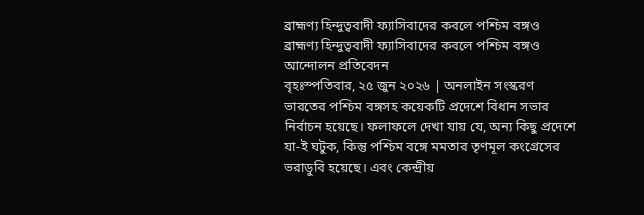ব্রাহ্মণ্য হিন্দুত্ববাদী ফ্যাসিবাদের কবলে পশ্চিম বঙ্গও
ব্রাহ্মণ্য হিন্দুত্ববাদী ফ্যাসিবাদের কবলে পশ্চিম বঙ্গও
আন্দোলন প্রতিবেদন
বৃহঃস্পতিবার, ২৫ জুন ২০২৬ | অনলাইন সংস্করণ
ভারতের পশ্চিম বঙ্গসহ কয়েকটি প্রদেশে বিধান সভার নির্বাচন হয়েছে। ফলাফলে দেখা যায় যে, অন্য কিছু প্রদেশে যা-ই ঘটুক, কিন্তু পশ্চিম বঙ্গে মমতার তৃণমূল কংগ্রেসের ভরাডুবি হয়েছে। এবং কেন্দ্রীয়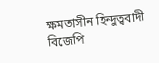ক্ষমতাসীন হিন্দুত্ববাদী বিজেপি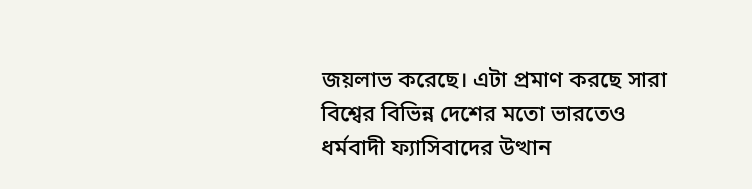জয়লাভ করেছে। এটা প্রমাণ করছে সারা বিশ্বের বিভিন্ন দেশের মতো ভারতেও ধর্মবাদী ফ্যাসিবাদের উত্থান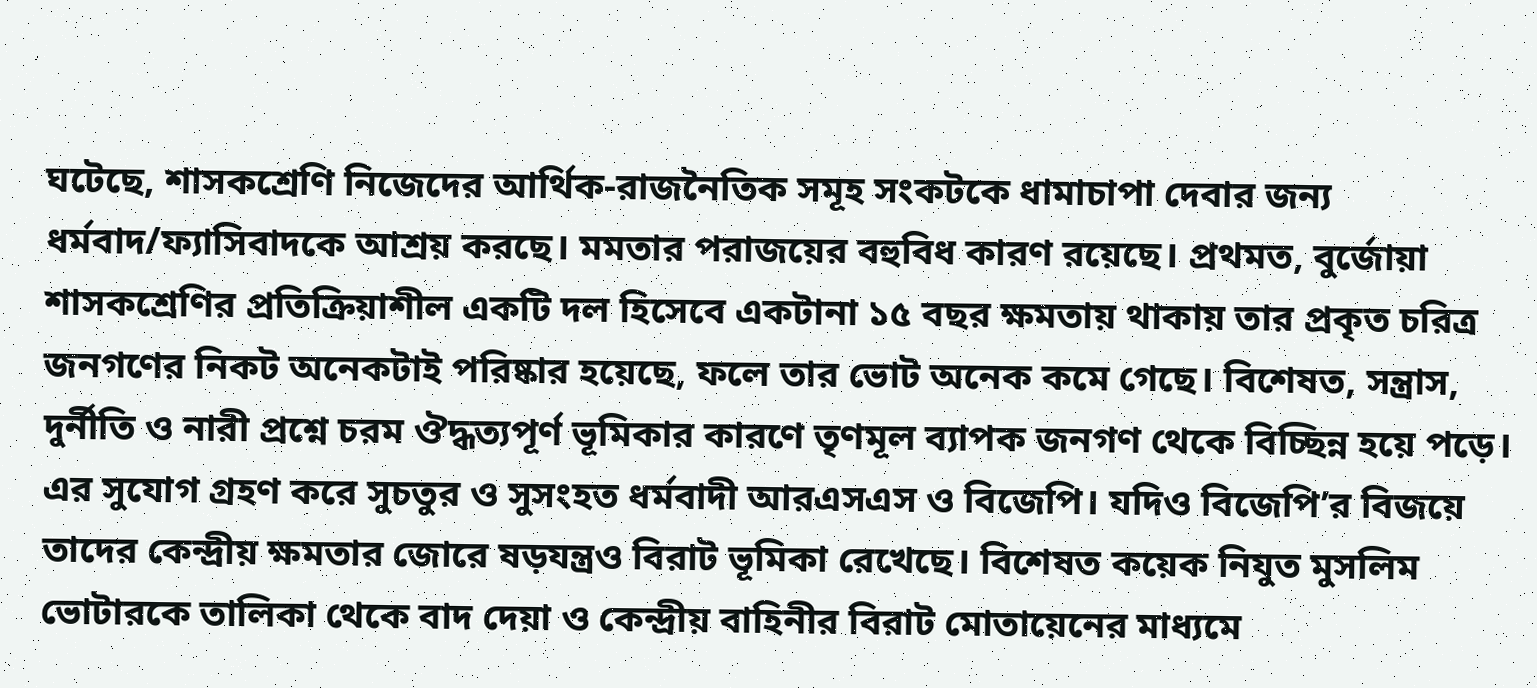ঘটেছে, শাসকশ্রেণি নিজেদের আর্থিক-রাজনৈতিক সমূহ সংকটকে ধামাচাপা দেবার জন্য ধর্মবাদ/ফ্যাসিবাদকে আশ্রয় করছে। মমতার পরাজয়ের বহুবিধ কারণ রয়েছে। প্রথমত, বুর্জোয়া শাসকশ্রেণির প্রতিক্রিয়াশীল একটি দল হিসেবে একটানা ১৫ বছর ক্ষমতায় থাকায় তার প্রকৃত চরিত্র জনগণের নিকট অনেকটাই পরিষ্কার হয়েছে, ফলে তার ভোট অনেক কমে গেছে। বিশেষত, সন্ত্রাস, দুর্নীতি ও নারী প্রশ্নে চরম ঔদ্ধত্যপূর্ণ ভূমিকার কারণে তৃণমূল ব্যাপক জনগণ থেকে বিচ্ছিন্ন হয়ে পড়ে। এর সুযোগ গ্রহণ করে সুচতুর ও সুসংহত ধর্মবাদী আরএসএস ও বিজেপি। যদিও বিজেপি’র বিজয়ে তাদের কেন্দ্রীয় ক্ষমতার জোরে ষড়যন্ত্রও বিরাট ভূমিকা রেখেছে। বিশেষত কয়েক নিযুত মুসলিম ভোটারকে তালিকা থেকে বাদ দেয়া ও কেন্দ্রীয় বাহিনীর বিরাট মোতায়েনের মাধ্যমে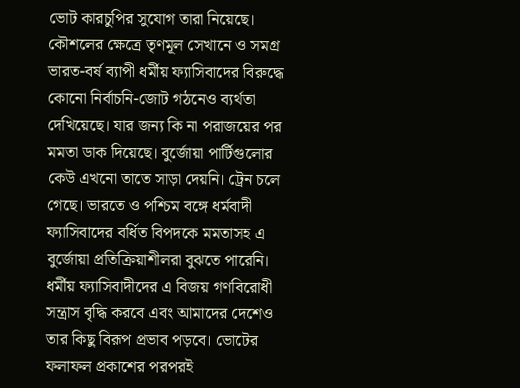ভোট কারচুপির সুযোগ তারা নিয়েছে। কৌশলের ক্ষেত্রে তৃণমূল সেখানে ও সমগ্র ভারত-বর্ষ ব্যাপী ধর্মীয় ফ্যাসিবাদের বিরুদ্ধে কোনো নির্বাচনি-জোট গঠনেও ব্যর্থতা দেখিয়েছে। যার জন্য কি না পরাজয়ের পর মমতা ডাক দিয়েছে। বুর্জোয়া পার্টিগুলোর কেউ এখনো তাতে সাড়া দেয়নি। ট্রেন চলে গেছে। ভারতে ও পশ্চিম বঙ্গে ধর্মবাদী ফ্যাসিবাদের বর্ধিত বিপদকে মমতাসহ এ বুর্জোয়া প্রতিক্রিয়াশীলরা বুঝতে পারেনি।
ধর্মীয় ফ্যাসিবাদীদের এ বিজয় গণবিরোধী সন্ত্রাস বৃদ্ধি করবে এবং আমাদের দেশেও তার কিছু বিরূপ প্রভাব পড়বে। ভোটের ফলাফল প্রকাশের পরপরই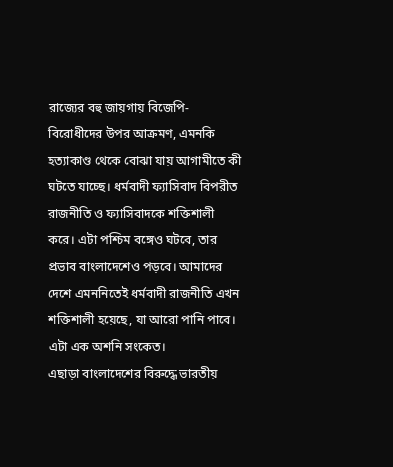রাজ্যের বহু জায়গায় বিজেপি-বিরোধীদের উপর আক্রমণ, এমনকি হত্যাকাণ্ড থেকে বোঝা যায় আগামীতে কী ঘটতে যাচ্ছে। ধর্মবাদী ফ্যাসিবাদ বিপরীত রাজনীতি ও ফ্যাসিবাদকে শক্তিশালী করে। এটা পশ্চিম বঙ্গেও ঘটবে, তার প্রভাব বাংলাদেশেও পড়বে। আমাদের দেশে এমননিতেই ধর্মবাদী রাজনীতি এখন শক্তিশালী হয়েছে, যা আরো পানি পাবে। এটা এক অশনি সংকেত।
এছাড়া বাংলাদেশের বিরুদ্ধে ভারতীয়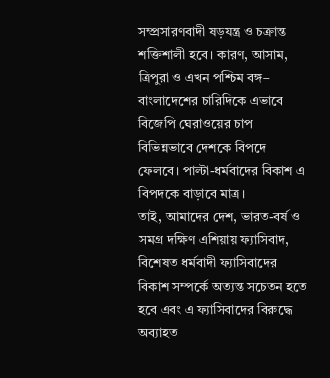সম্প্রসারণবাদী ষড়যন্ত্র ও চক্রান্ত শক্তিশালী হবে। কারণ, আসাম, ত্রিপুরা ও এখন পশ্চিম বঙ্গ– বাংলাদেশের চারিদিকে এভাবে বিজেপি ঘেরাওয়ের চাপ বিভিন্নভাবে দেশকে বিপদে ফেলবে। পাল্টা-ধর্মবাদের বিকাশ এ বিপদকে বাড়াবে মাত্র।
তাই, আমাদের দেশ, ভারত-বর্ষ ও সমগ্র দক্ষিণ এশিয়ায় ফ্যাসিবাদ, বিশেষত ধর্মবাদী ফ্যাসিবাদের বিকাশ সম্পর্কে অত্যন্ত সচেতন হতে হবে এবং এ ফ্যাসিবাদের বিরুদ্ধে অব্যাহত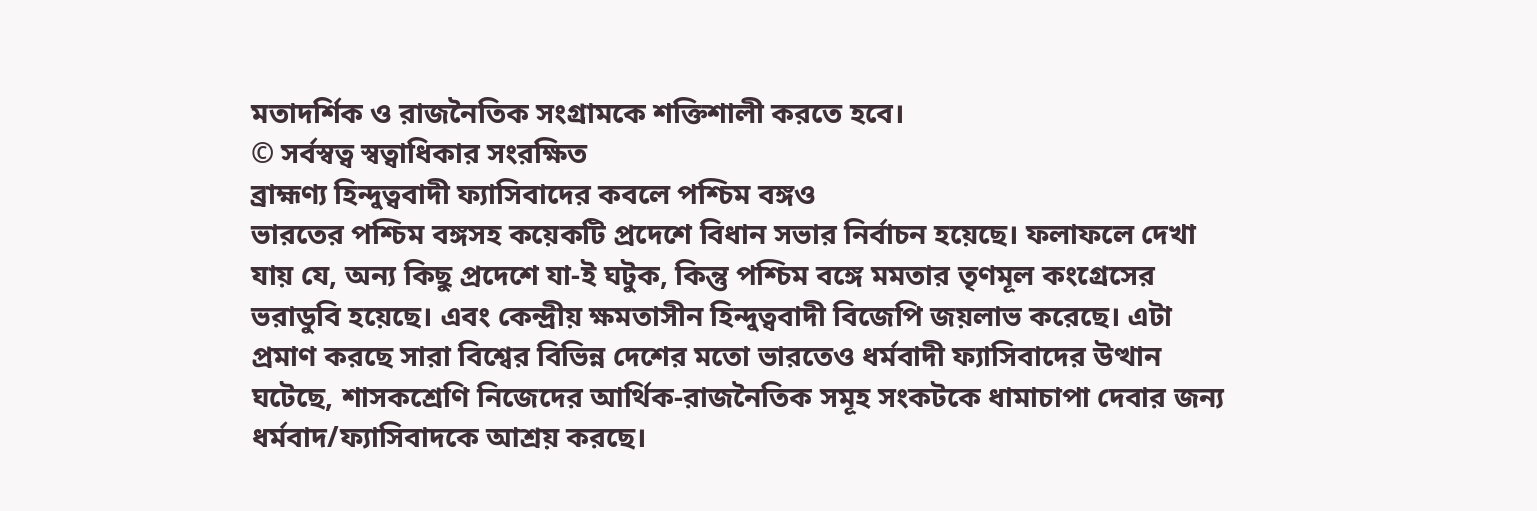মতাদর্শিক ও রাজনৈতিক সংগ্রামকে শক্তিশালী করতে হবে।
© সর্বস্বত্ব স্বত্বাধিকার সংরক্ষিত
ব্রাহ্মণ্য হিন্দুত্ববাদী ফ্যাসিবাদের কবলে পশ্চিম বঙ্গও
ভারতের পশ্চিম বঙ্গসহ কয়েকটি প্রদেশে বিধান সভার নির্বাচন হয়েছে। ফলাফলে দেখা যায় যে, অন্য কিছু প্রদেশে যা-ই ঘটুক, কিন্তু পশ্চিম বঙ্গে মমতার তৃণমূল কংগ্রেসের ভরাডুবি হয়েছে। এবং কেন্দ্রীয় ক্ষমতাসীন হিন্দুত্ববাদী বিজেপি জয়লাভ করেছে। এটা প্রমাণ করছে সারা বিশ্বের বিভিন্ন দেশের মতো ভারতেও ধর্মবাদী ফ্যাসিবাদের উত্থান ঘটেছে, শাসকশ্রেণি নিজেদের আর্থিক-রাজনৈতিক সমূহ সংকটকে ধামাচাপা দেবার জন্য ধর্মবাদ/ফ্যাসিবাদকে আশ্রয় করছে।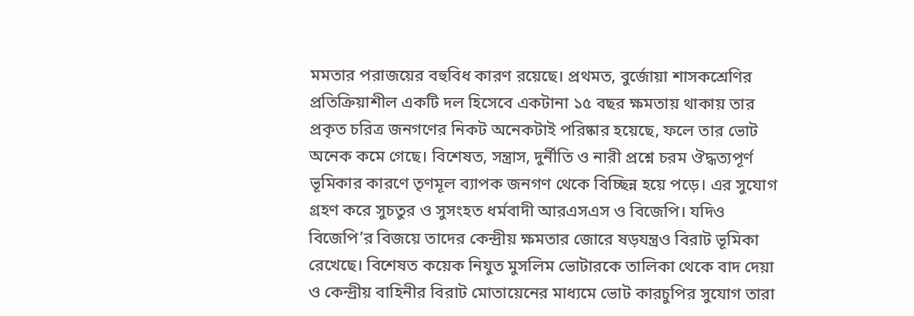মমতার পরাজয়ের বহুবিধ কারণ রয়েছে। প্রথমত, বুর্জোয়া শাসকশ্রেণির প্রতিক্রিয়াশীল একটি দল হিসেবে একটানা ১৫ বছর ক্ষমতায় থাকায় তার প্রকৃত চরিত্র জনগণের নিকট অনেকটাই পরিষ্কার হয়েছে, ফলে তার ভোট অনেক কমে গেছে। বিশেষত, সন্ত্রাস, দুর্নীতি ও নারী প্রশ্নে চরম ঔদ্ধত্যপূর্ণ ভূমিকার কারণে তৃণমূল ব্যাপক জনগণ থেকে বিচ্ছিন্ন হয়ে পড়ে। এর সুযোগ গ্রহণ করে সুচতুর ও সুসংহত ধর্মবাদী আরএসএস ও বিজেপি। যদিও বিজেপি’র বিজয়ে তাদের কেন্দ্রীয় ক্ষমতার জোরে ষড়যন্ত্রও বিরাট ভূমিকা রেখেছে। বিশেষত কয়েক নিযুত মুসলিম ভোটারকে তালিকা থেকে বাদ দেয়া ও কেন্দ্রীয় বাহিনীর বিরাট মোতায়েনের মাধ্যমে ভোট কারচুপির সুযোগ তারা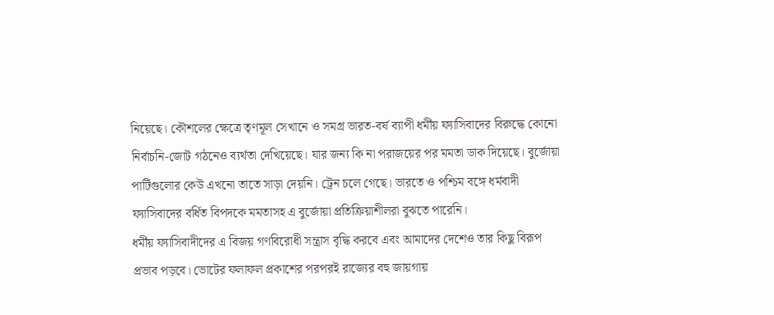নিয়েছে। কৌশলের ক্ষেত্রে তৃণমূল সেখানে ও সমগ্র ভারত-বর্ষ ব্যাপী ধর্মীয় ফ্যাসিবাদের বিরুদ্ধে কোনো নির্বাচনি-জোট গঠনেও ব্যর্থতা দেখিয়েছে। যার জন্য কি না পরাজয়ের পর মমতা ডাক দিয়েছে। বুর্জোয়া পার্টিগুলোর কেউ এখনো তাতে সাড়া দেয়নি। ট্রেন চলে গেছে। ভারতে ও পশ্চিম বঙ্গে ধর্মবাদী ফ্যাসিবাদের বর্ধিত বিপদকে মমতাসহ এ বুর্জোয়া প্রতিক্রিয়াশীলরা বুঝতে পারেনি।
ধর্মীয় ফ্যাসিবাদীদের এ বিজয় গণবিরোধী সন্ত্রাস বৃদ্ধি করবে এবং আমাদের দেশেও তার কিছু বিরূপ প্রভাব পড়বে। ভোটের ফলাফল প্রকাশের পরপরই রাজ্যের বহু জায়গায়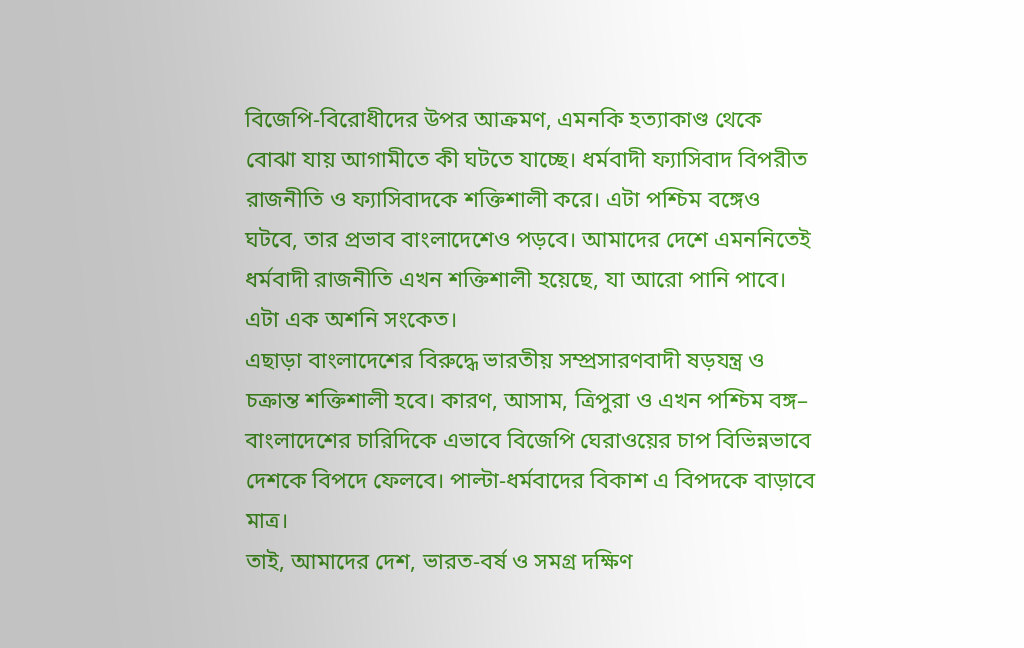বিজেপি-বিরোধীদের উপর আক্রমণ, এমনকি হত্যাকাণ্ড থেকে বোঝা যায় আগামীতে কী ঘটতে যাচ্ছে। ধর্মবাদী ফ্যাসিবাদ বিপরীত রাজনীতি ও ফ্যাসিবাদকে শক্তিশালী করে। এটা পশ্চিম বঙ্গেও ঘটবে, তার প্রভাব বাংলাদেশেও পড়বে। আমাদের দেশে এমননিতেই ধর্মবাদী রাজনীতি এখন শক্তিশালী হয়েছে, যা আরো পানি পাবে। এটা এক অশনি সংকেত।
এছাড়া বাংলাদেশের বিরুদ্ধে ভারতীয় সম্প্রসারণবাদী ষড়যন্ত্র ও চক্রান্ত শক্তিশালী হবে। কারণ, আসাম, ত্রিপুরা ও এখন পশ্চিম বঙ্গ– বাংলাদেশের চারিদিকে এভাবে বিজেপি ঘেরাওয়ের চাপ বিভিন্নভাবে দেশকে বিপদে ফেলবে। পাল্টা-ধর্মবাদের বিকাশ এ বিপদকে বাড়াবে মাত্র।
তাই, আমাদের দেশ, ভারত-বর্ষ ও সমগ্র দক্ষিণ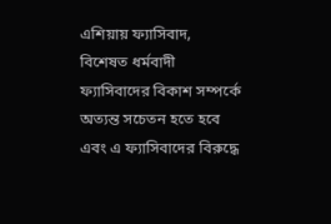এশিয়ায় ফ্যাসিবাদ, বিশেষত ধর্মবাদী ফ্যাসিবাদের বিকাশ সম্পর্কে অত্যন্ত সচেতন হতে হবে এবং এ ফ্যাসিবাদের বিরুদ্ধে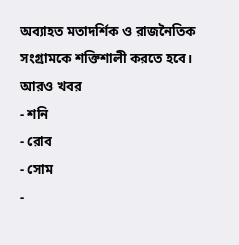অব্যাহত মতাদর্শিক ও রাজনৈতিক সংগ্রামকে শক্তিশালী করতে হবে।
আরও খবর
- শনি
- রোব
- সোম
-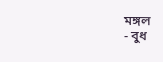মঙ্গল
- বুধ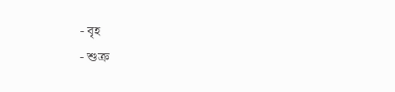- বৃহ
- শুক্র